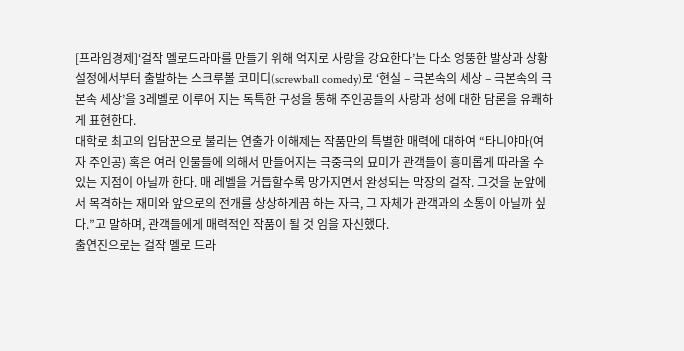[프라임경제]‘걸작 멜로드라마를 만들기 위해 억지로 사랑을 강요한다’는 다소 엉뚱한 발상과 상황 설정에서부터 출발하는 스크루볼 코미디(screwball comedy)로 ‘현실 – 극본속의 세상 – 극본속의 극본속 세상’을 3레벨로 이루어 지는 독특한 구성을 통해 주인공들의 사랑과 성에 대한 담론을 유쾌하게 표현한다.
대학로 최고의 입담꾼으로 불리는 연출가 이해제는 작품만의 특별한 매력에 대하여 “타니야마(여자 주인공) 혹은 여러 인물들에 의해서 만들어지는 극중극의 묘미가 관객들이 흥미롭게 따라올 수 있는 지점이 아닐까 한다. 매 레벨을 거듭할수록 망가지면서 완성되는 막장의 걸작. 그것을 눈앞에서 목격하는 재미와 앞으로의 전개를 상상하게끔 하는 자극, 그 자체가 관객과의 소통이 아닐까 싶다.”고 말하며, 관객들에게 매력적인 작품이 될 것 임을 자신했다.
출연진으로는 걸작 멜로 드라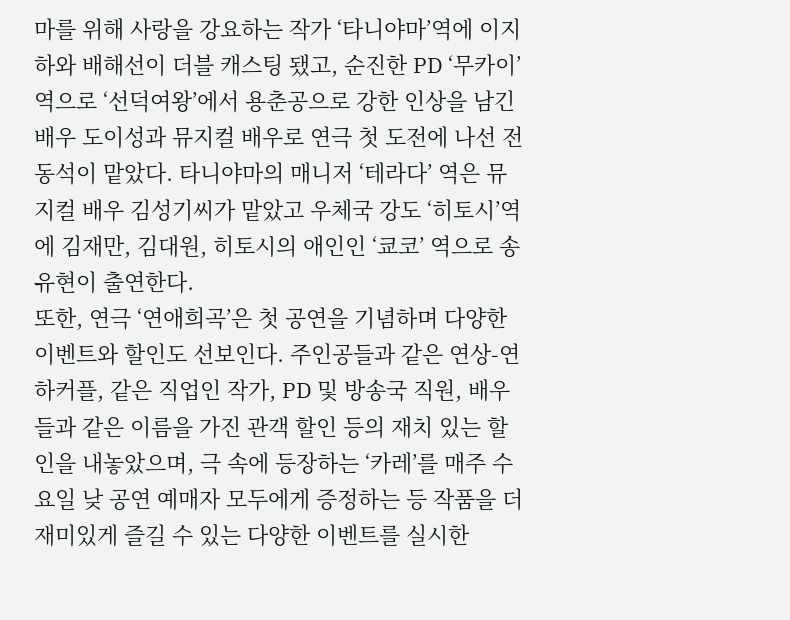마를 위해 사랑을 강요하는 작가 ‘타니야마’역에 이지하와 배해선이 더블 캐스팅 됐고, 순진한 PD ‘무카이’ 역으로 ‘선덕여왕’에서 용춘공으로 강한 인상을 남긴 배우 도이성과 뮤지컬 배우로 연극 첫 도전에 나선 전동석이 맡았다. 타니야마의 매니저 ‘테라다’ 역은 뮤지컬 배우 김성기씨가 맡았고 우체국 강도 ‘히토시’역에 김재만, 김대원, 히토시의 애인인 ‘쿄코’ 역으로 송유현이 출연한다.
또한, 연극 ‘연애희곡’은 첫 공연을 기념하며 다양한 이벤트와 할인도 선보인다. 주인공들과 같은 연상-연하커플, 같은 직업인 작가, PD 및 방송국 직원, 배우들과 같은 이름을 가진 관객 할인 등의 재치 있는 할인을 내놓았으며, 극 속에 등장하는 ‘카레’를 매주 수요일 낮 공연 예매자 모두에게 증정하는 등 작품을 더 재미있게 즐길 수 있는 다양한 이벤트를 실시한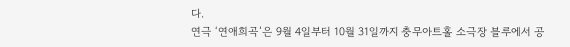다.
연극 ‘연애희곡’은 9월 4일부터 10월 31일까지 충무아트홀 소극장 블루에서 공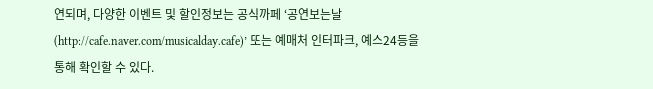연되며, 다양한 이벤트 및 할인정보는 공식까페 ‘공연보는날 (http://cafe.naver.com/musicalday.cafe)’ 또는 예매처 인터파크, 예스24등을 통해 확인할 수 있다.